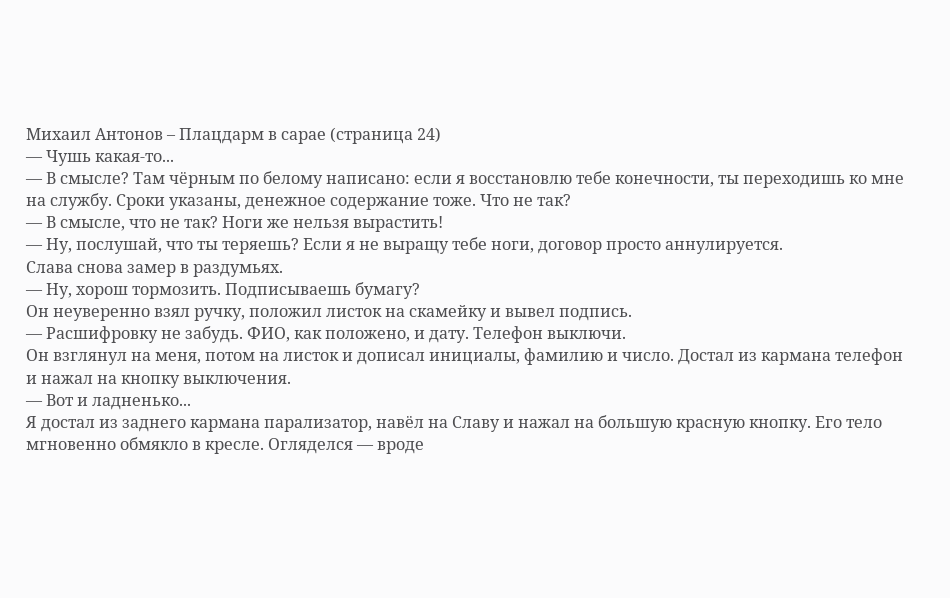Михаил Антонов – Плацдарм в сарае (страница 24)
— Чушь какая-то...
— В смысле? Там чёрным по белому написано: если я восстановлю тебе конечности, ты переходишь ко мне на службу. Сроки указаны, денежное содержание тоже. Что не так?
— В смысле, что не так? Ноги же нельзя вырастить!
— Ну, послушай, что ты теряешь? Если я не выращу тебе ноги, договор просто аннулируется.
Слава снова замер в раздумьях.
— Ну, хорош тормозить. Подписываешь бумагу?
Он неуверенно взял ручку, положил листок на скамейку и вывел подпись.
— Расшифровку не забудь. ФИО, как положено, и дату. Телефон выключи.
Он взглянул на меня, потом на листок и дописал инициалы, фамилию и число. Достал из кармана телефон и нажал на кнопку выключения.
— Вот и ладненько...
Я достал из заднего кармана парализатор, навёл на Славу и нажал на большую красную кнопку. Его тело мгновенно обмякло в кресле. Огляделся — вроде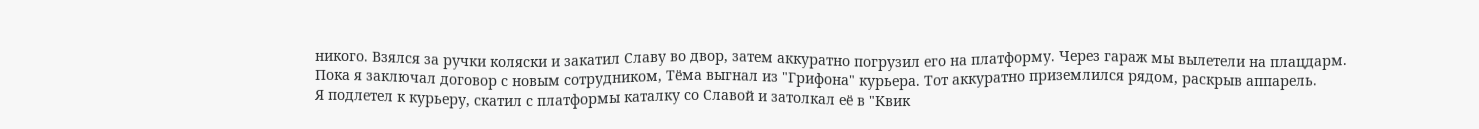никого. Взялся за ручки коляски и закатил Славу во двор, затем аккуратно погрузил его на платформу. Через гараж мы вылетели на плацдарм.
Пока я заключал договор с новым сотрудником, Тёма выгнал из "Грифона" курьера. Тот аккуратно приземлился рядом, раскрыв аппарель.
Я подлетел к курьеру, скатил с платформы каталку со Славой и затолкал её в "Квик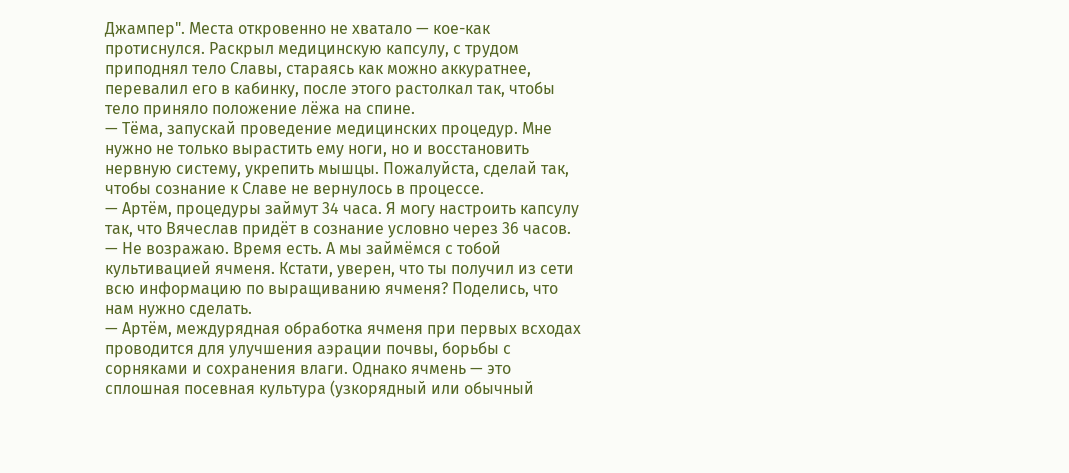Джампер". Места откровенно не хватало — кое-как протиснулся. Раскрыл медицинскую капсулу, с трудом приподнял тело Славы, стараясь как можно аккуратнее, перевалил его в кабинку, после этого растолкал так, чтобы тело приняло положение лёжа на спине.
— Тёма, запускай проведение медицинских процедур. Мне нужно не только вырастить ему ноги, но и восстановить нервную систему, укрепить мышцы. Пожалуйста, сделай так, чтобы сознание к Славе не вернулось в процессе.
— Артём, процедуры займут 34 часа. Я могу настроить капсулу так, что Вячеслав придёт в сознание условно через 36 часов.
— Не возражаю. Время есть. А мы займёмся с тобой культивацией ячменя. Кстати, уверен, что ты получил из сети всю информацию по выращиванию ячменя? Поделись, что нам нужно сделать.
— Артём, междурядная обработка ячменя при первых всходах проводится для улучшения аэрации почвы, борьбы с сорняками и сохранения влаги. Однако ячмень — это сплошная посевная культура (узкорядный или обычный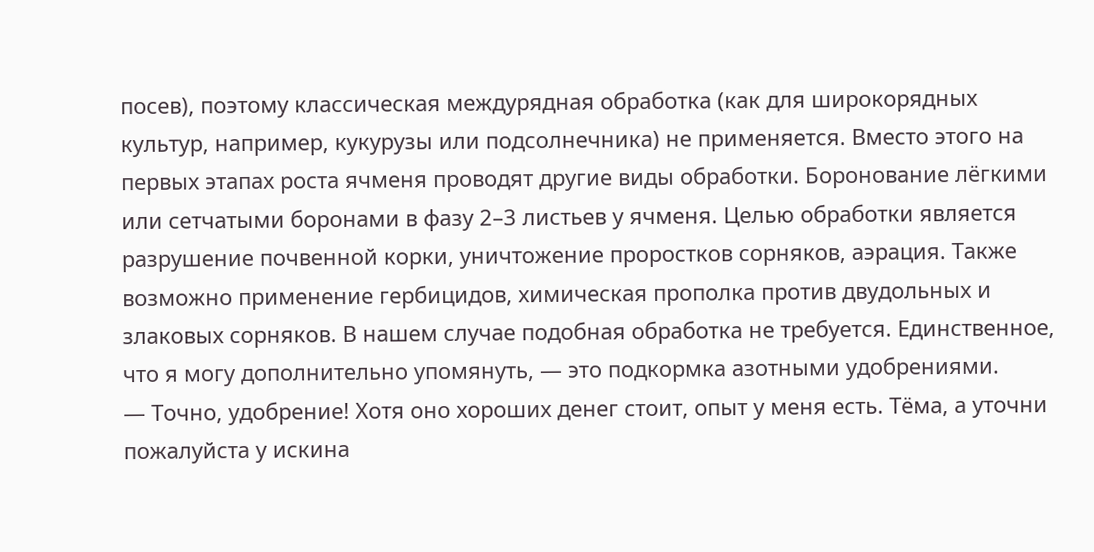посев), поэтому классическая междурядная обработка (как для широкорядных культур, например, кукурузы или подсолнечника) не применяется. Вместо этого на первых этапах роста ячменя проводят другие виды обработки. Боронование лёгкими или сетчатыми боронами в фазу 2–3 листьев у ячменя. Целью обработки является разрушение почвенной корки, уничтожение проростков сорняков, аэрация. Также возможно применение гербицидов, химическая прополка против двудольных и злаковых сорняков. В нашем случае подобная обработка не требуется. Единственное, что я могу дополнительно упомянуть, — это подкормка азотными удобрениями.
— Точно, удобрение! Хотя оно хороших денег стоит, опыт у меня есть. Тёма, а уточни пожалуйста у искина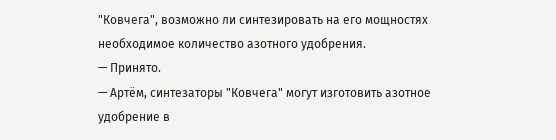"Ковчега", возможно ли синтезировать на его мощностях необходимое количество азотного удобрения.
— Принято.
— Артём, синтезаторы "Ковчега" могут изготовить азотное удобрение в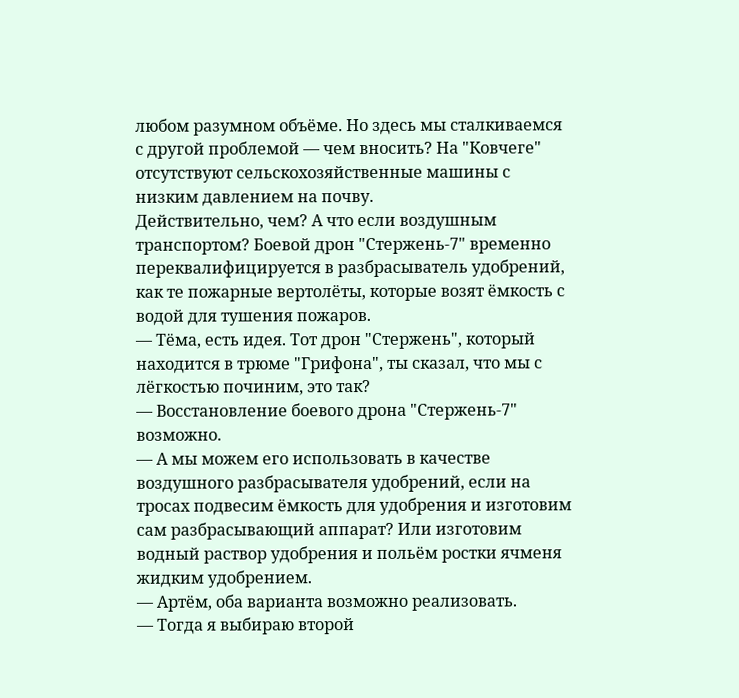любом разумном объёме. Но здесь мы сталкиваемся с другой проблемой — чем вносить? На "Ковчеге" отсутствуют сельскохозяйственные машины с низким давлением на почву.
Действительно, чем? А что если воздушным транспортом? Боевой дрон "Стержень-7" временно переквалифицируется в разбрасыватель удобрений, как те пожарные вертолёты, которые возят ёмкость с водой для тушения пожаров.
— Тёма, есть идея. Тот дрон "Стержень", который находится в трюме "Грифона", ты сказал, что мы с лёгкостью починим, это так?
— Восстановление боевого дрона "Стержень-7" возможно.
— А мы можем его использовать в качестве воздушного разбрасывателя удобрений, если на тросах подвесим ёмкость для удобрения и изготовим сам разбрасывающий аппарат? Или изготовим водный раствор удобрения и польём ростки ячменя жидким удобрением.
— Артём, оба варианта возможно реализовать.
— Тогда я выбираю второй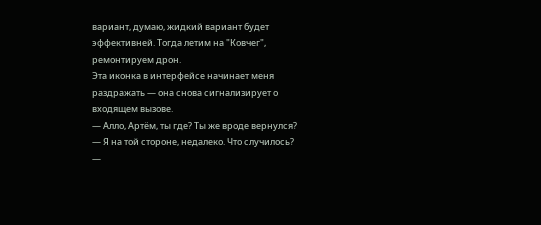вариант, думаю, жидкий вариант будет эффективней. Тогда летим на "Ковчег", ремонтируем дрон.
Эта иконка в интерфейсе начинает меня раздражать — она снова сигнализирует о входящем вызове.
— Алло, Артём, ты где? Ты же вроде вернулся?
— Я на той стороне, недалеко. Что случилось?
—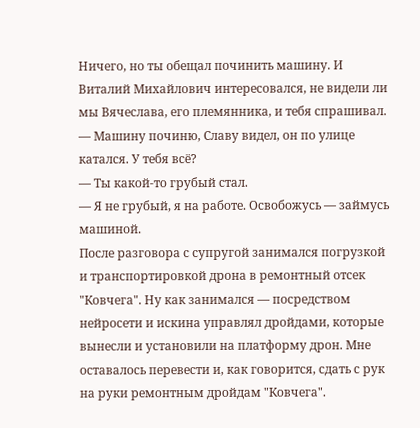Ничего, но ты обещал починить машину. И Виталий Михайлович интересовался, не видели ли мы Вячеслава, его племянника, и тебя спрашивал.
— Машину починю, Славу видел, он по улице катался. У тебя всё?
— Ты какой-то грубый стал.
— Я не грубый, я на работе. Освобожусь — займусь машиной.
После разговора с супругой занимался погрузкой и транспортировкой дрона в ремонтный отсек "Ковчега". Ну как занимался — посредством нейросети и искина управлял дройдами, которые вынесли и установили на платформу дрон. Мне оставалось перевести и, как говорится, сдать с рук на руки ремонтным дройдам "Ковчега".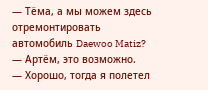— Тёма, а мы можем здесь отремонтировать автомобиль Daewoo Matiz?
— Артём, это возможно.
— Хорошо, тогда я полетел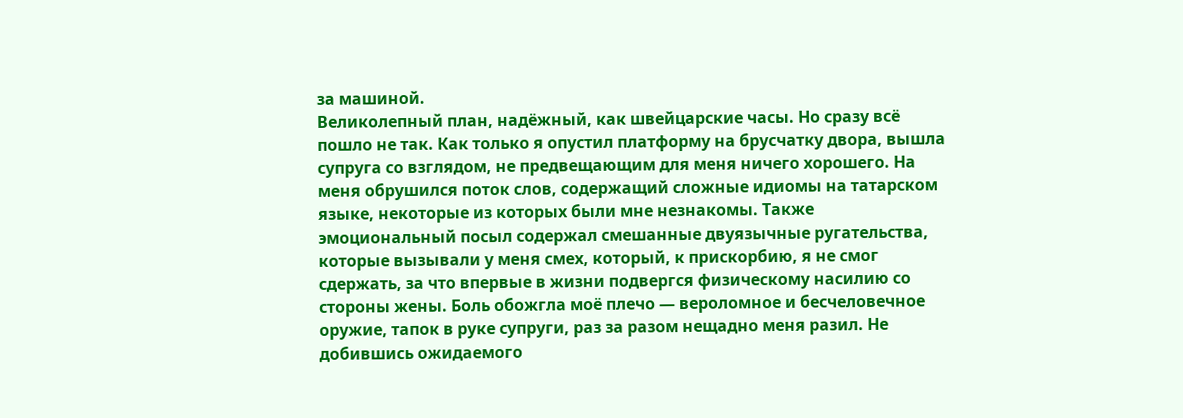за машиной.
Великолепный план, надёжный, как швейцарские часы. Но сразу всё пошло не так. Как только я опустил платформу на брусчатку двора, вышла супруга со взглядом, не предвещающим для меня ничего хорошего. На меня обрушился поток слов, содержащий сложные идиомы на татарском языке, некоторые из которых были мне незнакомы. Также эмоциональный посыл содержал смешанные двуязычные ругательства, которые вызывали у меня смех, который, к прискорбию, я не смог сдержать, за что впервые в жизни подвергся физическому насилию со стороны жены. Боль обожгла моё плечо — вероломное и бесчеловечное оружие, тапок в руке супруги, раз за разом нещадно меня разил. Не добившись ожидаемого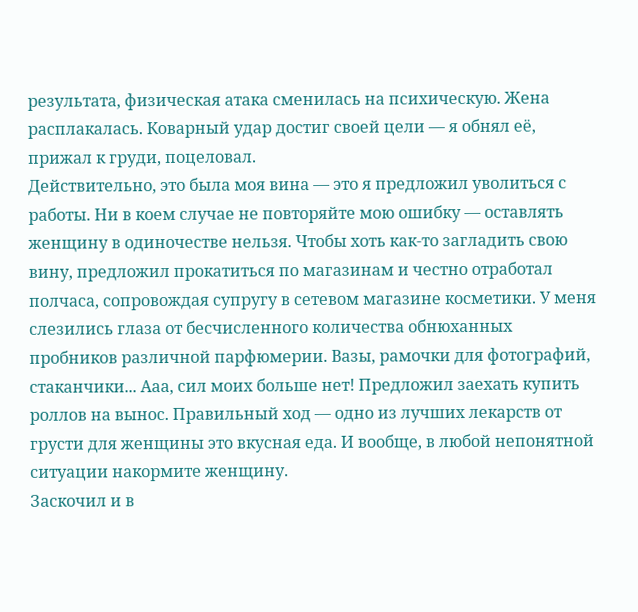результата, физическая атака сменилась на психическую. Жена расплакалась. Коварный удар достиг своей цели — я обнял её, прижал к груди, поцеловал.
Действительно, это была моя вина — это я предложил уволиться с работы. Ни в коем случае не повторяйте мою ошибку — оставлять женщину в одиночестве нельзя. Чтобы хоть как-то загладить свою вину, предложил прокатиться по магазинам и честно отработал полчаса, сопровождая супругу в сетевом магазине косметики. У меня слезились глаза от бесчисленного количества обнюханных пробников различной парфюмерии. Вазы, рамочки для фотографий, стаканчики... Ааа, сил моих больше нет! Предложил заехать купить роллов на вынос. Правильный ход — одно из лучших лекарств от грусти для женщины это вкусная еда. И вообще, в любой непонятной ситуации накормите женщину.
Заскочил и в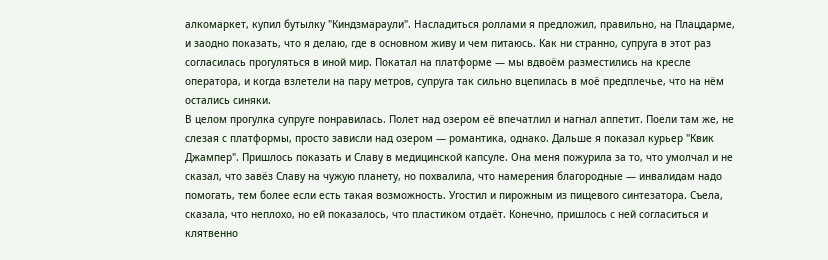алкомаркет, купил бутылку "Киндзмараули". Насладиться роллами я предложил, правильно, на Плацдарме, и заодно показать, что я делаю, где в основном живу и чем питаюсь. Как ни странно, супруга в этот раз согласилась прогуляться в иной мир. Покатал на платформе — мы вдвоём разместились на кресле оператора, и когда взлетели на пару метров, супруга так сильно вцепилась в моё предплечье, что на нём остались синяки.
В целом прогулка супруге понравилась. Полет над озером её впечатлил и нагнал аппетит. Поели там же, не слезая с платформы, просто зависли над озером — романтика, однако. Дальше я показал курьер "Квик Джампер". Пришлось показать и Славу в медицинской капсуле. Она меня пожурила за то, что умолчал и не сказал, что завёз Славу на чужую планету, но похвалила, что намерения благородные — инвалидам надо помогать, тем более если есть такая возможность. Угостил и пирожным из пищевого синтезатора. Съела, сказала, что неплохо, но ей показалось, что пластиком отдаёт. Конечно, пришлось с ней согласиться и клятвенно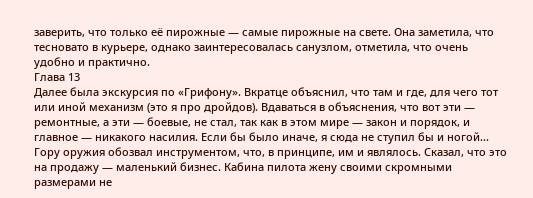заверить, что только её пирожные — самые пирожные на свете. Она заметила, что тесновато в курьере, однако заинтересовалась санузлом, отметила, что очень удобно и практично.
Глава 13
Далее была экскурсия по «Грифону». Вкратце объяснил, что там и где, для чего тот или иной механизм (это я про дройдов). Вдаваться в объяснения, что вот эти — ремонтные, а эти — боевые, не стал, так как в этом мире — закон и порядок, и главное — никакого насилия. Если бы было иначе, я сюда не ступил бы и ногой...
Гору оружия обозвал инструментом, что, в принципе, им и являлось. Сказал, что это на продажу — маленький бизнес. Кабина пилота жену своими скромными размерами не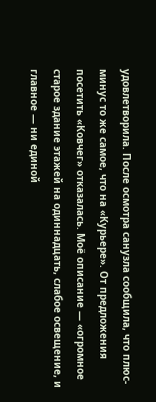удовлетворила. После осмотра санузла сообщила, что плюс-минус то же самое, что на «Курьере». От предложения посетить «Ковчег» отказалась. Моё описание — «огромное старое здание этажей на одиннадцать, слабое освещение, и главное — ни единой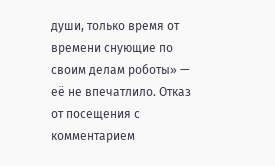души, только время от времени снующие по своим делам роботы» — её не впечатлило. Отказ от посещения с комментарием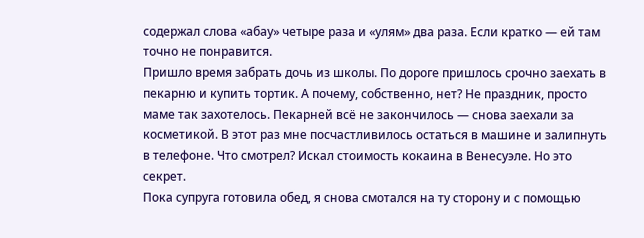содержал слова «абау» четыре раза и «улям» два раза. Если кратко — ей там точно не понравится.
Пришло время забрать дочь из школы. По дороге пришлось срочно заехать в пекарню и купить тортик. А почему, собственно, нет? Не праздник, просто маме так захотелось. Пекарней всё не закончилось — снова заехали за косметикой. В этот раз мне посчастливилось остаться в машине и залипнуть в телефоне. Что смотрел? Искал стоимость кокаина в Венесуэле. Но это секрет.
Пока супруга готовила обед, я снова смотался на ту сторону и с помощью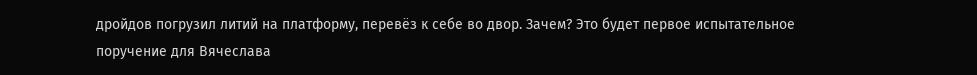дройдов погрузил литий на платформу, перевёз к себе во двор. Зачем? Это будет первое испытательное поручение для Вячеслава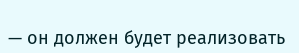— он должен будет реализовать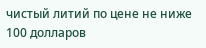чистый литий по цене не ниже 100 долларов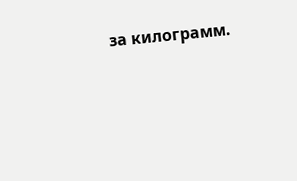за килограмм.